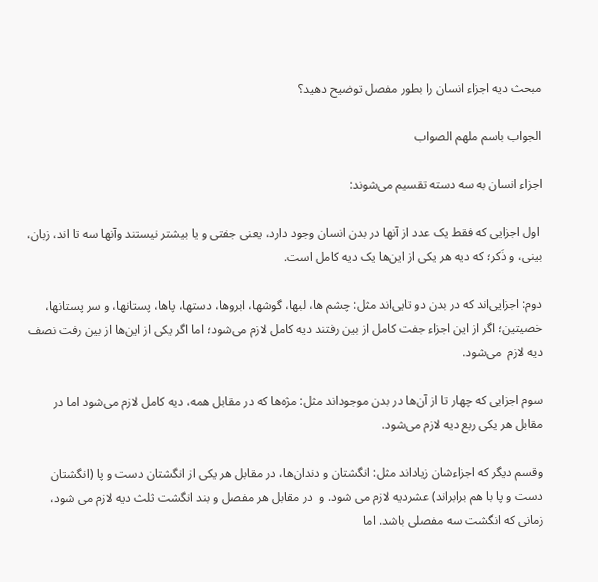مبحث دیه اجزاء انسان را بطور مفصل توضیح دهید؟

الجواب باسم ملهم الصواب

اجزاء انسان به سه دسته تقسیم می‌شوند:

 اول اجزایی که فقط یک عدد از آنها در بدن انسان وجود دارد، یعنی جفتی و یا بیشتر نیستند وآنها سه تا اند، زبان، بینی، و ذَکر؛ که دیه هر یکی از این‌ها یک دیه کامل است.

دوم: اجزایی‌اند که در بدن دو تایی‌اند مثل: چشم ها، لبها، گوشها، ابروها، دستها، پاها، پستانها، و سر پستانها، خصیتین؛ اگر از این اجزاء جفت کامل از بین رفتند دیه کامل لازم می‌شود؛ اما اگر یکی از این‌ها از بین رفت نصف دیه لازم  می‌شود.

سوم اجزایی که چهار تا از آن‌ها در بدن موجود‌اند مثل: مژه‌ها که در مقابل همه، دیه کامل لازم می‌شود اما در مقابل هر یکی ربع دیه لازم می‌شود.

وقسم دیگر که اجزاءشان زیاداند مثل: انگشتان و دندان‌ها، در مقابل هر یکی از انگشتان دست و پا (انگشتان دست و پا با هم برابراند) عشردیه لازم می شود. و  در مقابل هر مفصل و بند انگشت ثلث دیه لازم می شود، زمانی که انگشت سه مفصلی باشد. اما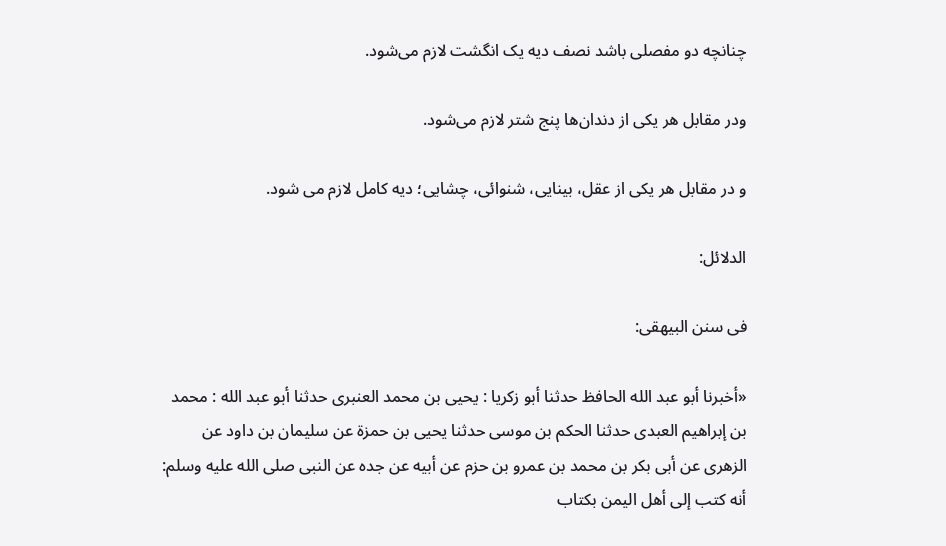چنانچه دو مفصلی باشد نصف دیه یک انگشت لازم می‌شود.

ودر مقابل هر یکی از دندان‌ها پنج شتر لازم می‌شود.

و در مقابل هر یکی از عقل، بینایی، شنوائی، چشایی؛ دیه کامل لازم می شود.

الدلائل:

فی سنن البیهقی:

«أخبرنا أبو عبد الله الحافظ حدثنا أبو زكريا : يحيى بن محمد العنبرى حدثنا أبو عبد الله : محمد بن إبراهيم العبدى حدثنا الحكم بن موسى حدثنا يحيى بن حمزة عن سليمان بن داود عن الزهرى عن أبى بكر بن محمد بن عمرو بن حزم عن أبيه عن جده عن النبى صلى الله عليه وسلم: أنه كتب إلى أهل اليمن بكتاب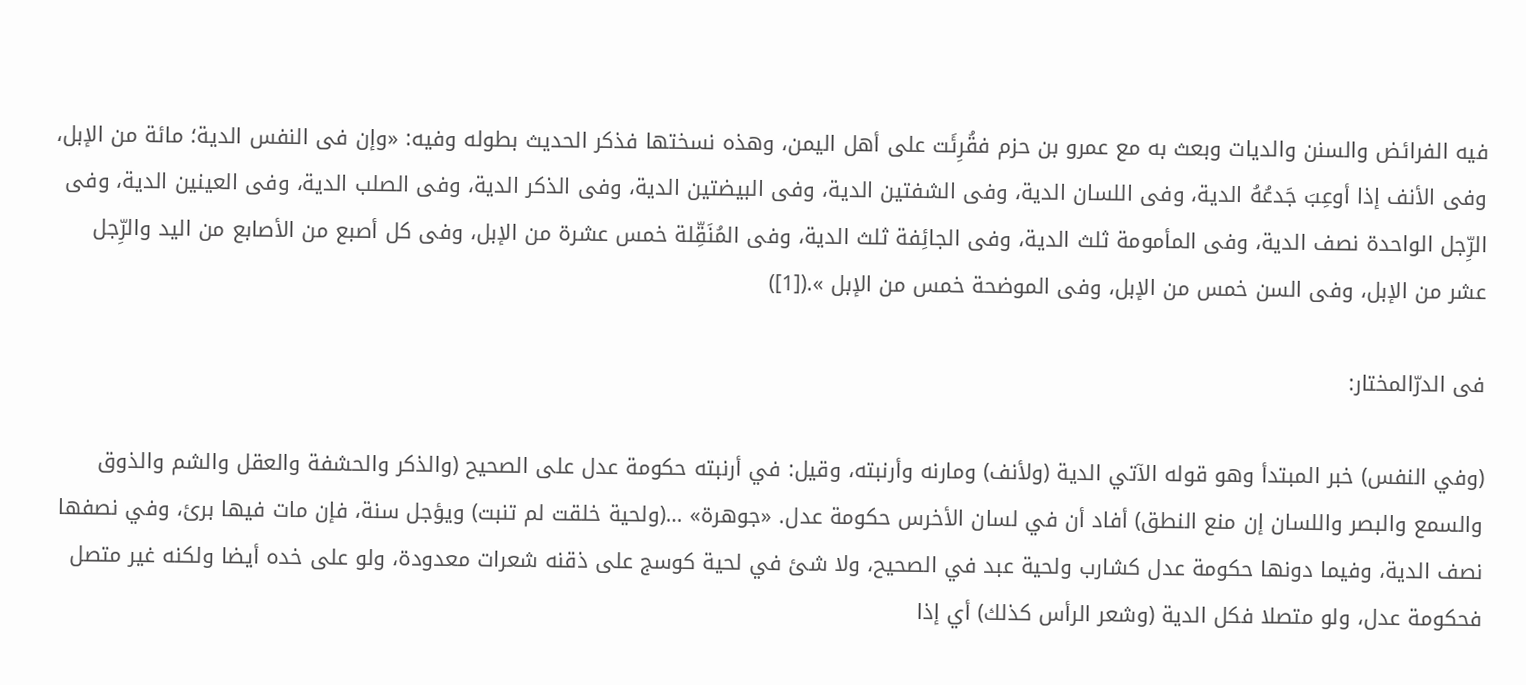فيه الفرائض والسنن والديات وبعث به مع عمرو بن حزم فقُرِئَت على أهل اليمن، وهذه نسختها فذكر الحديث بطوله وفيه: «وإن فى النفس الدية؛ مائة من الإبل، وفى الأنف إذا أوعِبَ جَدعُهُ الدية، وفى اللسان الدية، وفى الشفتين الدية، وفى البيضتين الدية، وفى الذكر الدية، وفى الصلب الدية، وفى العينين الدية، وفى الرِّجل الواحدة نصف الدية، وفى المأمومة ثلث الدية، وفى الجائِفة ثلث الدية، وفى المُنَقِّلة خمس عشرة من الإبل، وفى كل أصبع من الأصابع من اليد والرِّجل عشر من الإبل، وفى السن خمس من الإبل، وفى الموضحة خمس من الإبل ».([1])

فی الدرّالمختار:

(وفي النفس) خبر المبتدأ وهو قوله الآتي الدية (ولأنف) ومارنه وأرنبته، وقيل: في أرنبته حكومة عدل على الصحيح (والذكر والحشفة والعقل والشم والذوق والسمع والبصر واللسان إن منع النطق) أفاد أن في لسان الأخرس حكومة عدل. «جوهرة» …(ولحية خلقت لم تنبت) ويؤجل سنة، فإن مات فيها برئ، وفي نصفها نصف الدية، وفيما دونها حكومة عدل كشارب ولحية عبد في الصحيح، ولا شئ في لحية كوسج على ذقنه شعرات معدودة، ولو على خده أيضا ولكنه غير متصل فحكومة عدل، ولو متصلا فكل الدية (وشعر الرأس كذلك) أي إذا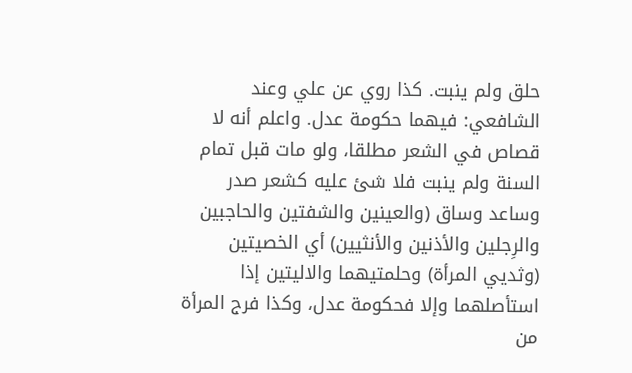حلق ولم ينبت. كذا روي عن علي وعند الشافعي: فيهما حكومة عدل. واعلم أنه لا قصاص في الشعر مطلقا، ولو مات قبل تمام السنة ولم ينبت فلا شئ عليه كشعر صدر وساعد وساق (والعينين والشفتين والحاجبين والرِجلين والأذنين والأنثيين) أي الخصيتين (وثديي المرأة) وحلمتيهما والاليتين إذا استأصلهما وإلا فحكومة عدل، وكذا فرج المرأة من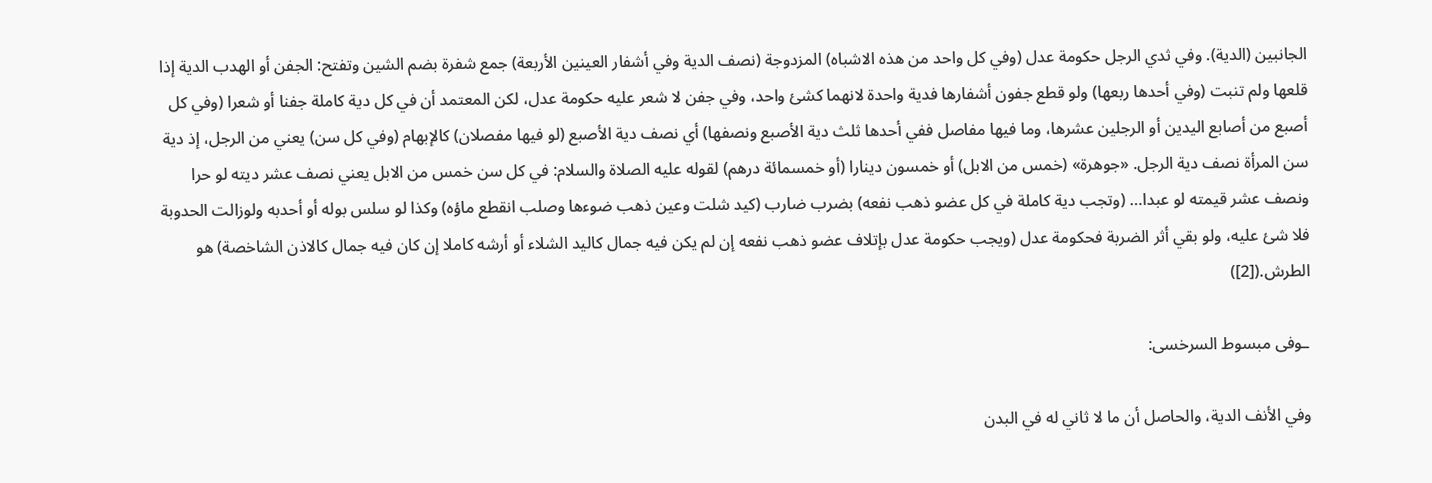الجانبين (الدية). وفي ثدي الرجل حكومة عدل (وفي كل واحد من هذه الاشباه) المزدوجة (نصف الدية وفي أشفار العينين الأربعة) جمع شفرة بضم الشين وتفتح: الجفن أو الهدب الدیة إذا قلعها ولم تنبت (وفي أحدها ربعها) ولو قطع جفون أشفارها فدية واحدة لانهما كشئ واحد، وفي جفن لا شعر عليه حكومة عدل، لكن المعتمد أن في كل دية كاملة جفنا أو شعرا (وفي كل أصبع من أصابع اليدين أو الرجلين عشرها، وما فيها مفاصل ففي أحدها ثلث دية الأصبع ونصفها) أي نصف دية الأصبع (لو فيها مفصلان) كالإبهام (وفي كل سن) يعني من الرجل، إذ دية سن المرأة نصف دية الرجل. «جوهرة» (خمس من الابل) أو خمسون دينارا (أو خمسمائة درهم) لقوله عليه الصلاة والسلام: في كل سن خمس من الابل يعني نصف عشر ديته لو حرا ونصف عشر قيمته لو عبدا… (وتجب دية كاملة في كل عضو ذهب نفعه) بضرب ضارب (كيد شلت وعين ذهب ضوءها وصلب انقطع ماؤه) وكذا لو سلس بوله أو أحدبه ولوزالت الحدوبة فلا شئ عليه، ولو بقي أثر الضربة فحكومة عدل (ويجب حكومة عدل بإتلاف عضو ذهب نفعه إن لم يكن فيه جمال كاليد الشلاء أو أرشه كاملا إن كان فيه جمال كالاذن الشاخصة) هو الطرش.([2])

ـوفی مبسوط السرخسی:

وفي الأنف الدية، والحاصل أن ما لا ثاني له في البدن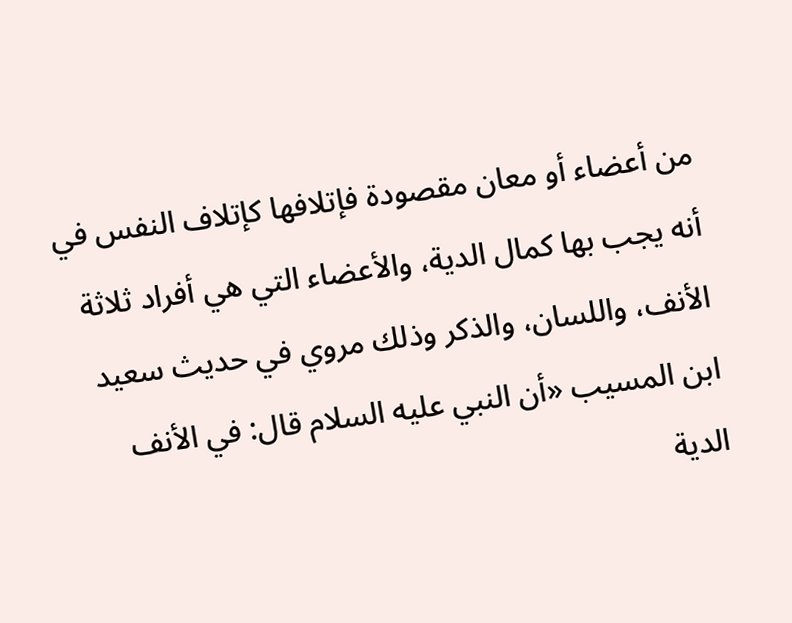من أعضاء أو معان مقصودة فإتلافها كإتلاف النفس في أنه يجب بها كمال الدية، والأعضاء التي هي أفراد ثلاثة الأنف، واللسان، والذكر وذلك مروي في حديث سعيد ابن المسيب «أن النبي عليه السلام قال: في الأنف الدية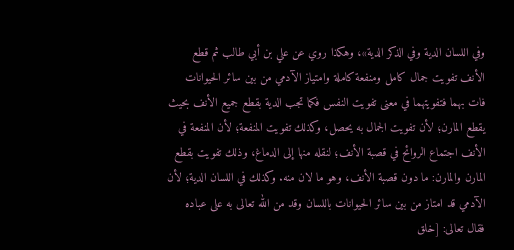وفي اللسان الدية وفي الذكر الدية»، وهكذا روي عن علي بن أبي طالب ثم قطع الأنف تفويت جمال كامل ومنفعة كاملة وامتياز الآدمي من بين سائر الحيوانات فات بهما فتفويتهما في معنى تفويت النفس فكما تجب الدية بقطع جميع الأنف بحيث يقطع المارن؛ لأن تفويت الجمال به يحصل، وكذلك تفويت المنفعة؛ لأن المنفعة في الأنف اجتماع الروائح في قصبة الأنف؛ لنقله منها إلى الدماغ، وذلك تفويت بقطع المارن والمارن: ما دون قصبة الأنف، وهو ما لان منه. وكذلك في اللسان الدية؛ لأن الآدمي قد امتاز من بين سائر الحيوانات باللسان وقد من الله تعالى به على عباده فقال تعالى: [خلق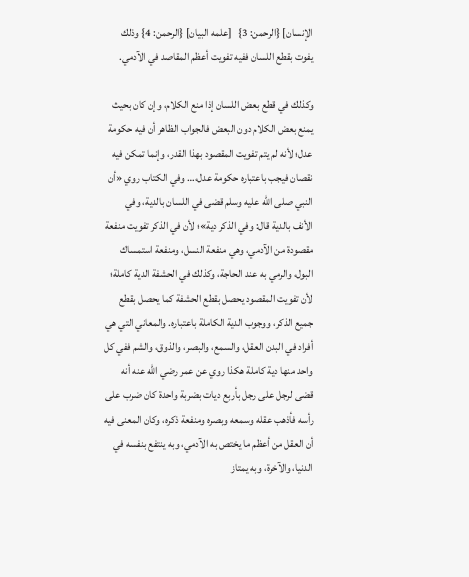الإنسان] {الرحمن: 3}   [علمه البيان] {الرحمن: 4} وذلك يفوت بقطع اللسان ففيه تفويت أعظم المقاصد في الآدمي.

وكذلك في قطع بعض اللسان إذا منع الكلام، وإن كان بحيث يمنع بعض الكلام دون البعض فالجواب الظاهر أن فيه حكومة عدل؛ لأنه لم يتم تفويت المقصود بهذا القدر، وإنما تمكن فيه نقصان فيجب باعتباره حكومة عدل،… وفي الكتاب روي «أن النبي صلى الله عليه وسلم قضى في اللسان بالدية، وفي الأنف بالدية قال: وفي الذكر دية»؛ لأن في الذكر تفويت منفعة مقصودة من الآدمي، وهي منفعة النسل، ومنفعة استمساك البول، والرمي به عند الحاجة، وكذلك في الحشفة الدية كاملة؛ لأن تفويت المقصود يحصل بقطع الحشفة كما يحصل بقطع جميع الذكر، ووجوب الدية الكاملة باعتباره. والمعاني التي هي أفراد في البدن العقل، والسمع، والبصر، والذوق، والشم ففي كل واحد منها دية كاملة هكذا روي عن عمر رضي الله عنه أنه قضى لرجل على رجل بأربع ديات بضربة واحدة كان ضرب على رأسه فأذهب عقله وسمعه وبصره ومنفعة ذكره، وكان المعنى فيه أن العقل من أعظم ما يختص به الآدمي، وبه ينتفع بنفسه في الدنيا، والآخرة، وبه يمتاز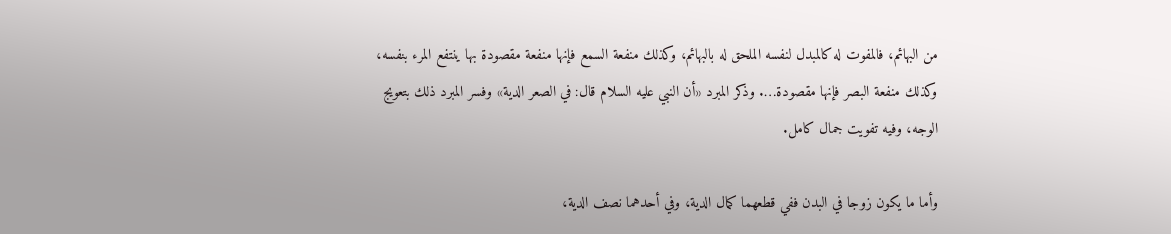من البهائم، فالمفوت له كالمبدل لنفسه الملحق له بالبهائم، وكذلك منفعة السمع فإنها منفعة مقصودة بها ينتفع المرء بنفسه، وكذلك منفعة البصر فإنها مقصودة…. وذكر المبرد «أن النبي عليه السلام قال: في الصعر الدية» وفسر المبرد ذلك بتعويج الوجه، وفيه تفويت جمال كامل.

وأما ما يكون زوجا في البدن ففي قطعهما كمال الدية، وفي أحدهما نصف الدية،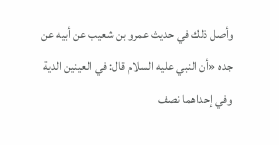وأصل ذلك في حديث عمرو بن شعيب عن أبيه عن جده «أن النبي عليه السلام قال: في العينين الدية وفي إحداهما نصف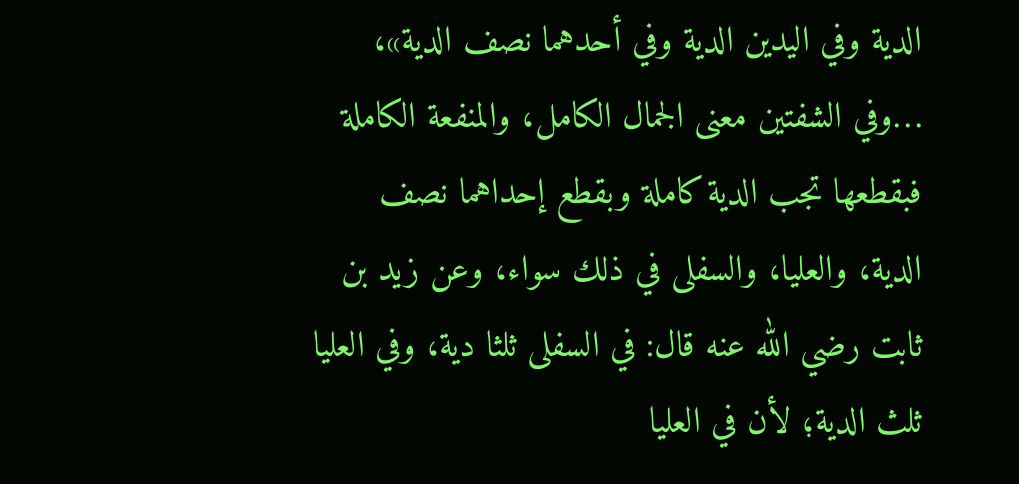الدية وفي اليدين الدية وفي أحدهما نصف الدية»، …وفي الشفتين معنى الجمال الكامل، والمنفعة الكاملة فبقطعها تجب الدية كاملة وبقطع إحداهما نصف الدية، والعليا، والسفلى في ذلك سواء، وعن زيد بن ثابت رضي الله عنه قال: في السفلى ثلثا دية، وفي العليا ثلث الدية؛ لأن في العليا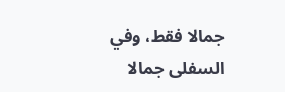جمالا فقط، وفي السفلى جمالا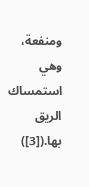ومنفعة، وهي استمساك الريق بها.([3])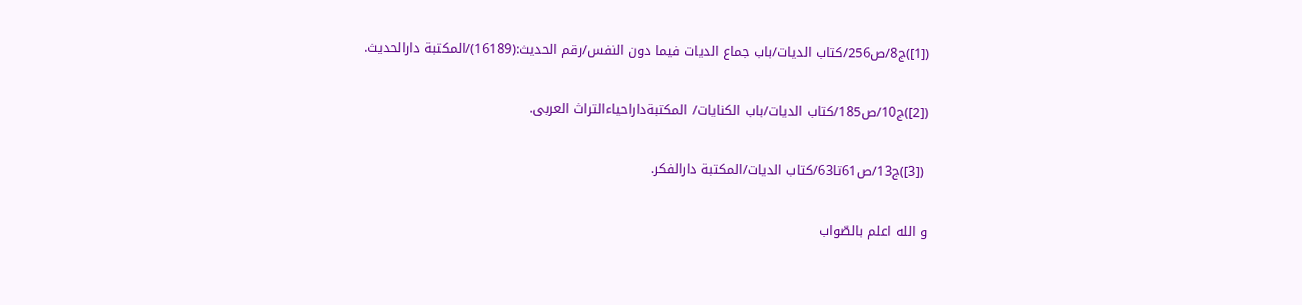([1])ج8/ص256/کتاب الدیات/باب جماع الدیات فیما دون النفس/رقم الحدیث:(16189)/المکتبة دارالحدیث.

([2])ج10/ص185/کتاب الدیات/باب الکنایات/ المکتبةداراحیاءالتراث العربی.

 ([3])ج13/ص61تا63/کتاب الدیات/المکتبة دارالفکر.

و الله اعلم بالصّواب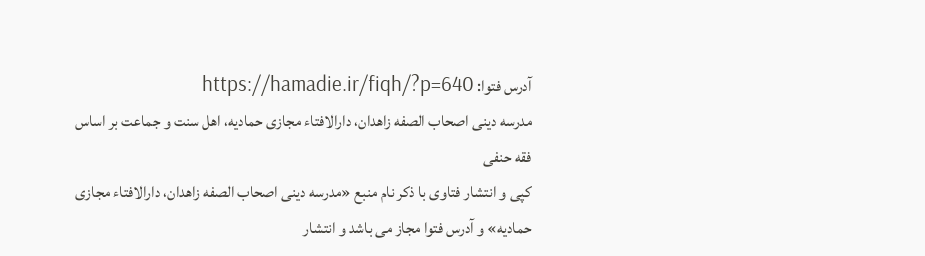آدرس فتوا: https://hamadie.ir/fiqh/?p=640
مدرسه دینی اصحاب الصفه زاهدان، دارالافتاء مجازی حمادیه، اهل سنت و جماعت بر اساس فقه حنفی
کپی و انتشار فتاوی با ذکر نام منبع «مدرسه دینی اصحاب الصفه زاهدان، دارالافتاء مجازی حمادیه» و آدرس فتوا مجاز می باشد و انتشار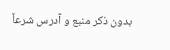بدون ذکر منبع و آدرس شرعاً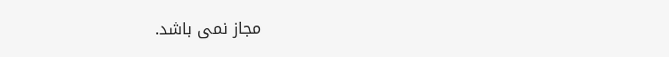مجاز نمی باشد.